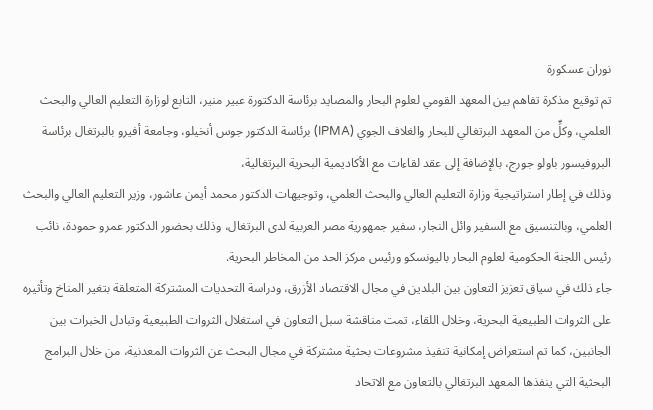نوران عسكورة
تم توقيع مذكرة تفاهم بين المعهد القومي لعلوم البحار والمصايد برئاسة الدكتورة عبير منير، التابع لوزارة التعليم العالي والبحث العلمي، وكلٍّ من المعهد البرتغالي للبحار والغلاف الجوي (IPMA) برئاسة الدكتور جوس أنخيلو، وجامعة أفيرو بالبرتغال برئاسة البروفيسور باولو جورج، بالإضافة إلى عقد لقاءات مع الأكاديمية البحرية البرتغالية،
وذلك في إطار استراتيجية وزارة التعليم العالي والبحث العلمي، وتوجيهات الدكتور محمد أيمن عاشور، وزير التعليم العالي والبحث العلمي، وبالتنسيق مع السفير وائل النجار، سفير جمهورية مصر العربية لدى البرتغال، وذلك بحضور الدكتور عمرو حمودة، نائب رئيس اللجنة الحكومية لعلوم البحار باليونسكو ورئيس مركز الحد من المخاطر البحرية.
جاء ذلك في سياق تعزيز التعاون بين البلدين في مجال الاقتصاد الأزرق، ودراسة التحديات المشتركة المتعلقة بتغير المناخ وتأثيره على الثروات الطبيعية البحرية، وخلال اللقاء، تمت مناقشة سبل التعاون في استغلال الثروات الطبيعية وتبادل الخبرات بين الجانبين، كما تم استعراض إمكانية تنفيذ مشروعات بحثية مشتركة في مجال البحث عن الثروات المعدنية، من خلال البرامج البحثية التي ينفذها المعهد البرتغالي بالتعاون مع الاتحاد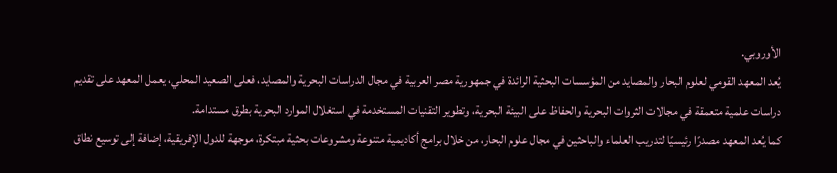الأوروبي.
يُعد المعهد القومي لعلوم البحار والمصايد من المؤسسات البحثية الرائدة في جمهورية مصر العربية في مجال الدراسات البحرية والمصايد، فعلى الصعيد المحلي، يعمل المعهد على تقديم دراسات علمية متعمقة في مجالات الثروات البحرية والحفاظ على البيئة البحرية، وتطوير التقنيات المستخدمة في استغلال الموارد البحرية بطرق مستدامة.
كما يُعد المعهد مصدرًا رئيسيًا لتدريب العلماء والباحثين في مجال علوم البحار، من خلال برامج أكاديمية متنوعة ومشروعات بحثية مبتكرة، موجهة للدول الإفريقية، إضافة إلى توسيع نطاق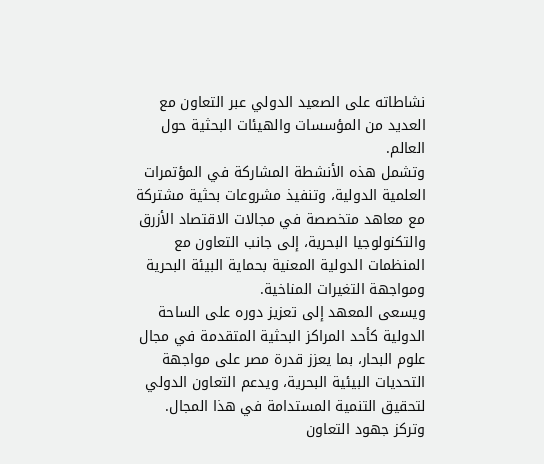نشاطاته على الصعيد الدولي عبر التعاون مع العديد من المؤسسات والهيئات البحثية حول العالم.
وتشمل هذه الأنشطة المشاركة في المؤتمرات العلمية الدولية، وتنفيذ مشروعات بحثية مشتركة مع معاهد متخصصة في مجالات الاقتصاد الأزرق والتكنولوجيا البحرية، إلى جانب التعاون مع المنظمات الدولية المعنية بحماية البيئة البحرية ومواجهة التغيرات المناخية.
ويسعى المعهد إلى تعزيز دوره على الساحة الدولية كأحد المراكز البحثية المتقدمة في مجال علوم البحار، بما يعزز قدرة مصر على مواجهة التحديات البيئية البحرية، ويدعم التعاون الدولي لتحقيق التنمية المستدامة في هذا المجال.
وتركز جهود التعاون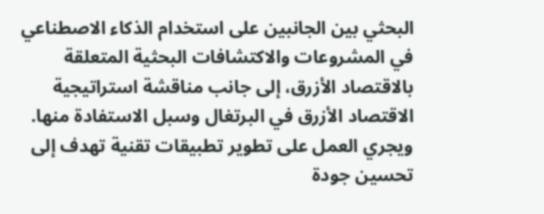البحثي بين الجانبين على استخدام الذكاء الاصطناعي في المشروعات والاكتشافات البحثية المتعلقة بالاقتصاد الأزرق، إلى جانب مناقشة استراتيجية الاقتصاد الأزرق في البرتغال وسبل الاستفادة منها.
ويجري العمل على تطوير تطبيقات تقنية تهدف إلى تحسين جودة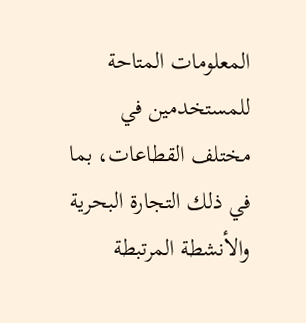المعلومات المتاحة للمستخدمين في مختلف القطاعات، بما في ذلك التجارة البحرية والأنشطة المرتبطة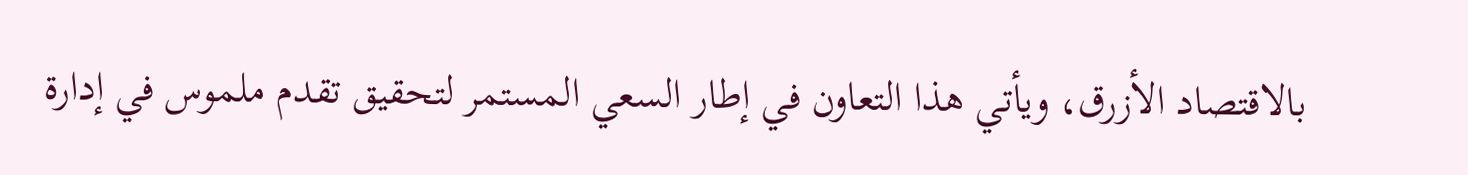بالاقتصاد الأزرق، ويأتي هذا التعاون في إطار السعي المستمر لتحقيق تقدم ملموس في إدارة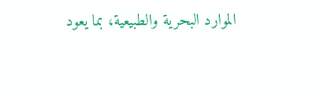الموارد البحرية والطبيعية، بما يعود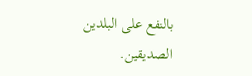بالنفع على البلدين الصديقين.